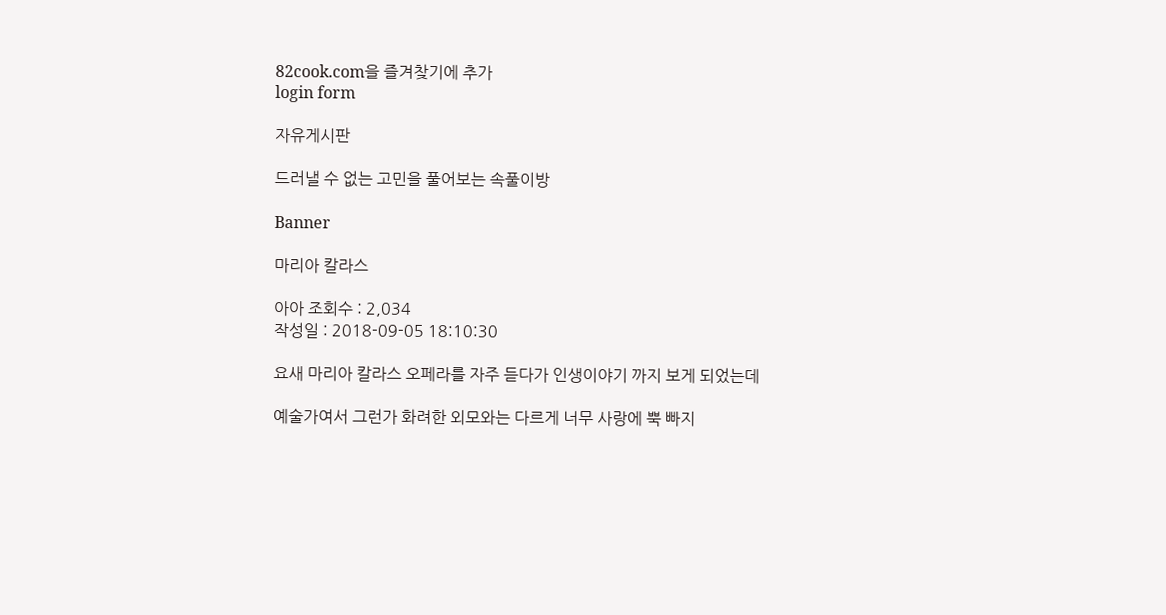82cook.com을 즐겨찾기에 추가
login form

자유게시판

드러낼 수 없는 고민을 풀어보는 속풀이방

Banner

마리아 칼라스

아아 조회수 : 2,034
작성일 : 2018-09-05 18:10:30

요새 마리아 칼라스 오페라를 자주 듣다가 인생이야기 까지 보게 되었는데

예술가여서 그런가 화려한 외모와는 다르게 너무 사랑에 뿍 빠지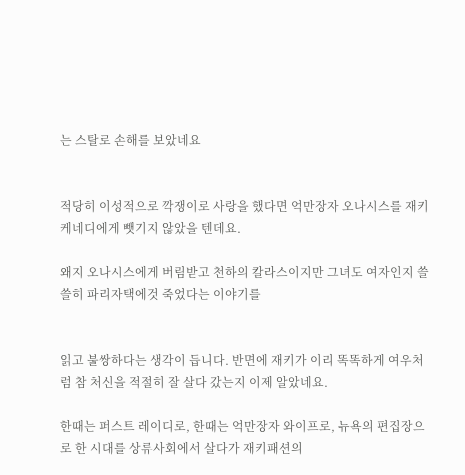는 스탈로 손해를 보았네요


적당히 이성적으로 깍쟁이로 사랑을 했다면 억만장자 오나시스를 재키 케네디에게 뺏기지 않았을 텐데요.

왜지 오나시스에게 버림받고 천하의 칼라스이지만 그녀도 여자인지 쓸쓸히 파리자택에것 죽었다는 이야기를


읽고 불쌍하다는 생각이 듭니다. 반면에 재키가 이리 똑똑하게 여우처럼 참 처신을 적절히 잘 살다 갔는지 이제 알았네요.

한때는 퍼스트 레이디로, 한때는 억만장자 와이프로, 뉴욕의 편집장으로 한 시대를 상류사회에서 살다가 재키패션의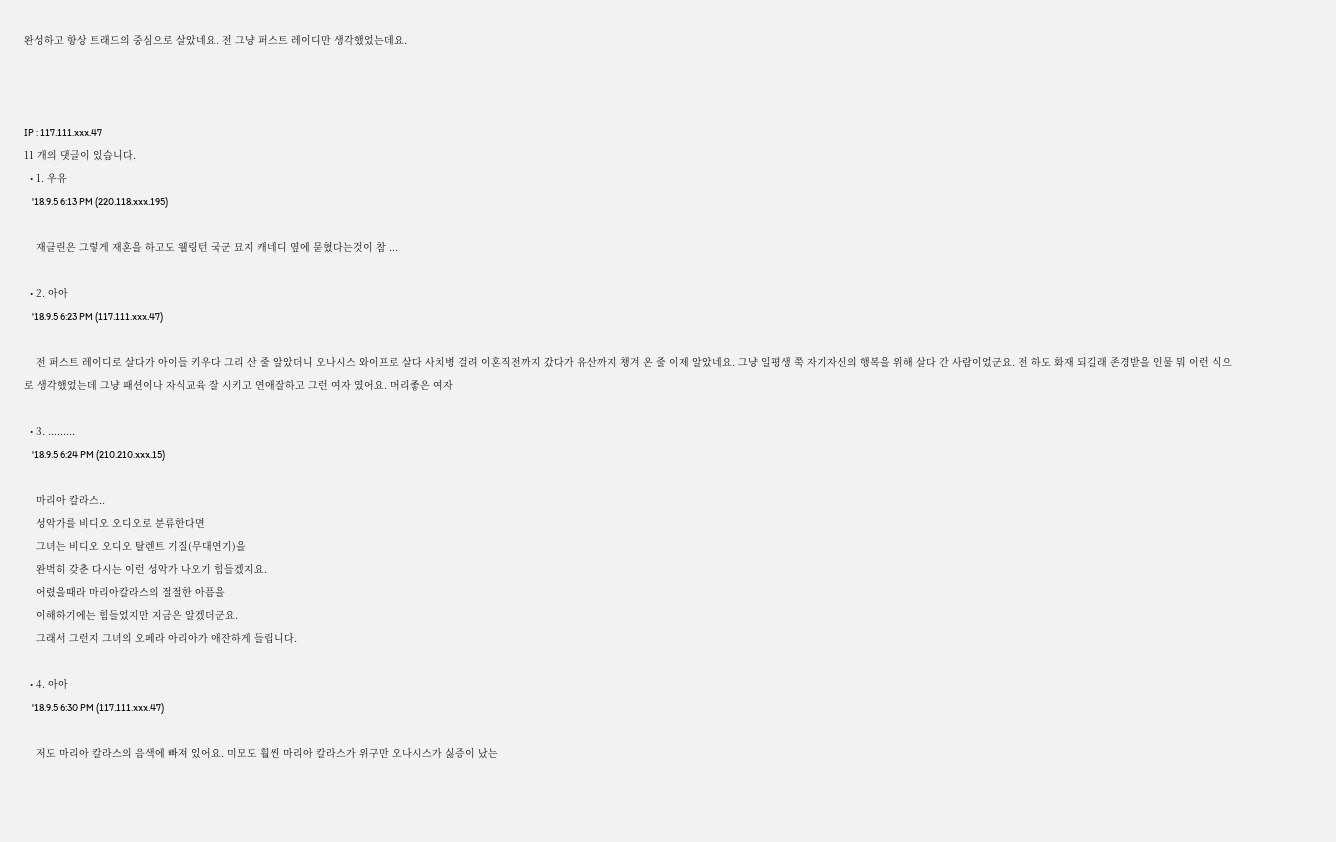완성하고 항상 트래드의 중심으로 살았네요. 전 그냥 퍼스트 레이디만 생각했었는데요.



IP : 117.111.xxx.47
11 개의 댓글이 있습니다.
  • 1. 우유
    '18.9.5 6:13 PM (220.118.xxx.195)

    재클린은 그렇게 재혼을 하고도 웰링턴 국군 묘지 캐네디 옆에 묻혔다는것이 참 ...

  • 2. 아아
    '18.9.5 6:23 PM (117.111.xxx.47)

    전 퍼스트 레이디로 살다가 아이들 키우다 그리 산 줄 알았더니 오나시스 와이프로 살다 사치병 걸려 이혼직전까지 갔다가 유산까지 챙겨 온 줄 이제 알았네요. 그냥 일평생 쭉 자기자신의 행복을 위해 살다 간 사람이었군요. 전 하도 화재 되길래 존경받을 인물 뭐 이런 식으로 생각했었는데 그냥 패션이나 자식교육 잘 시키고 연애잘하고 그런 여자 였어요. 머리좋은 여자

  • 3. .........
    '18.9.5 6:24 PM (210.210.xxx.15)

    마리아 칼라스..
    성악가를 비디오 오디오로 분류한다면
    그녀는 비디오 오디오 탈렌트 기질(무대연기)을
    완벅히 갖춘 다시는 이런 성악가 나오기 힘들겠지요.
    어렸을때라 마리아칼라스의 절절한 아픔을
    이해하기에는 힘들었지만 지금은 알겠더군요.
    그래서 그런지 그녀의 오페라 아리아가 애잔하게 들립니다.

  • 4. 아아
    '18.9.5 6:30 PM (117.111.xxx.47)

    저도 마리아 칼라스의 음색에 빠져 있어요. 미모도 훨씬 마리아 칼라스가 위구만 오나시스가 싫증이 났는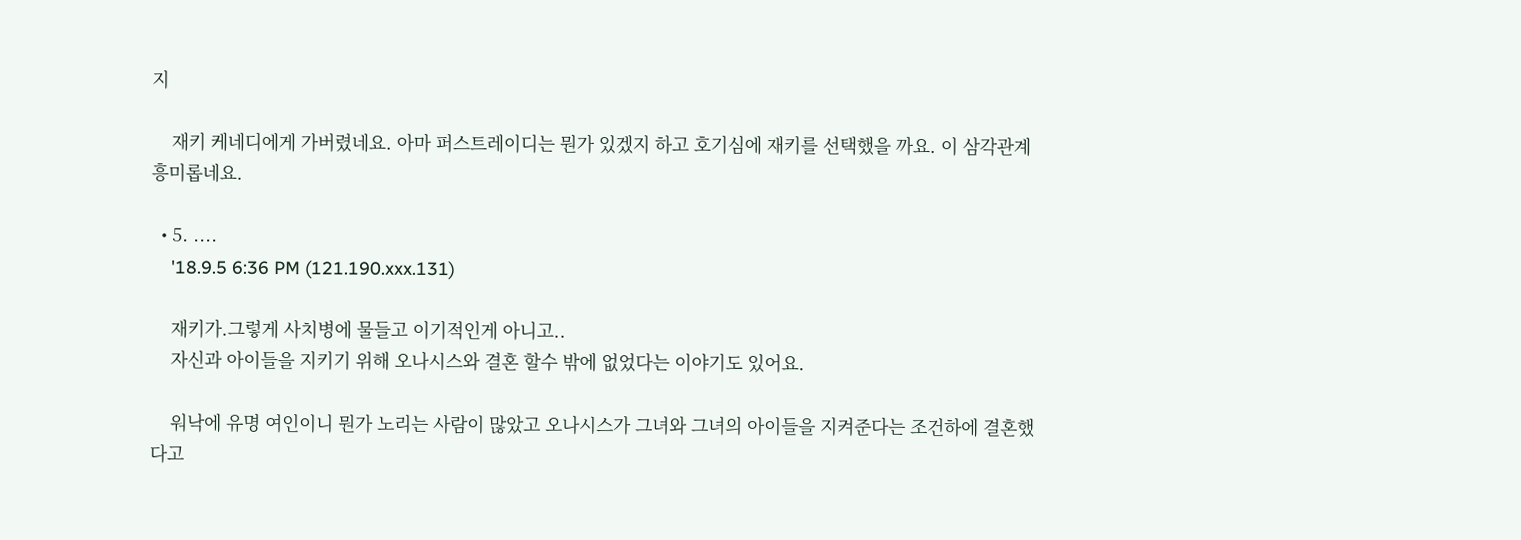지

    재키 케네디에게 가버렸네요. 아마 퍼스트레이디는 뭔가 있겠지 하고 호기심에 재키를 선택했을 까요. 이 삼각관계 흥미롭네요.

  • 5. ....
    '18.9.5 6:36 PM (121.190.xxx.131)

    재키가.그렇게 사치병에 물들고 이기적인게 아니고..
    자신과 아이들을 지키기 위해 오나시스와 결혼 할수 밖에 없었다는 이야기도 있어요.

    워낙에 유명 여인이니 뭔가 노리는 사람이 많았고 오나시스가 그녀와 그녀의 아이들을 지켜준다는 조건하에 결혼했다고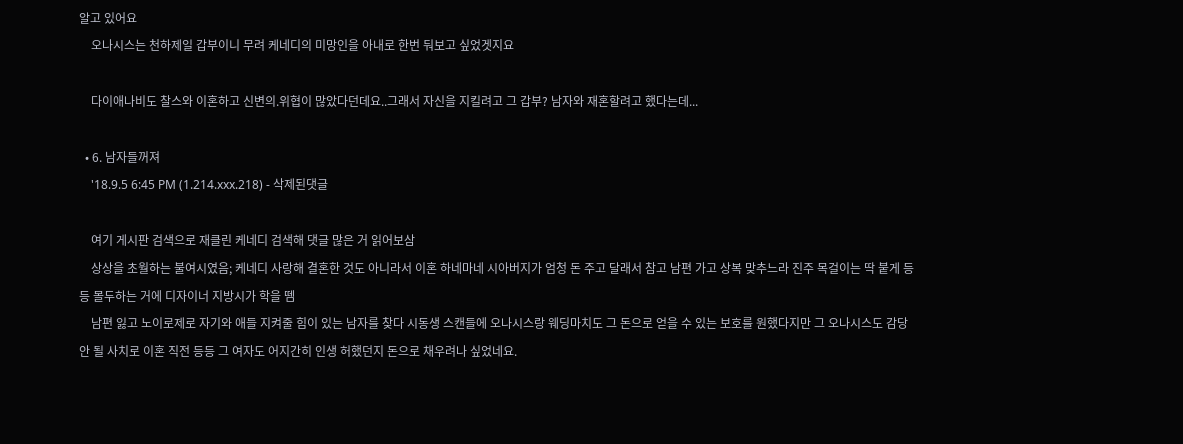알고 있어요
    오나시스는 천하제일 갑부이니 무려 케네디의 미망인을 아내로 한번 둬보고 싶었겟지요

    다이애나비도 찰스와 이혼하고 신변의.위협이 많았다던데요..그래서 자신을 지킬려고 그 갑부? 남자와 재혼할려고 했다는데...

  • 6. 남자들꺼져
    '18.9.5 6:45 PM (1.214.xxx.218) - 삭제된댓글

    여기 게시판 검색으로 재클린 케네디 검색해 댓글 많은 거 읽어보삼
    상상을 초월하는 불여시였음; 케네디 사랑해 결혼한 것도 아니라서 이혼 하네마네 시아버지가 엄청 돈 주고 달래서 참고 남편 가고 상복 맞추느라 진주 목걸이는 딱 붙게 등등 몰두하는 거에 디자이너 지방시가 학을 뗌
    남편 잃고 노이로제로 자기와 애들 지켜줄 힘이 있는 남자를 찾다 시동생 스캔들에 오나시스랑 웨딩마치도 그 돈으로 얻을 수 있는 보호를 원했다지만 그 오나시스도 감당 안 될 사치로 이혼 직전 등등 그 여자도 어지간히 인생 허했던지 돈으로 채우려나 싶었네요.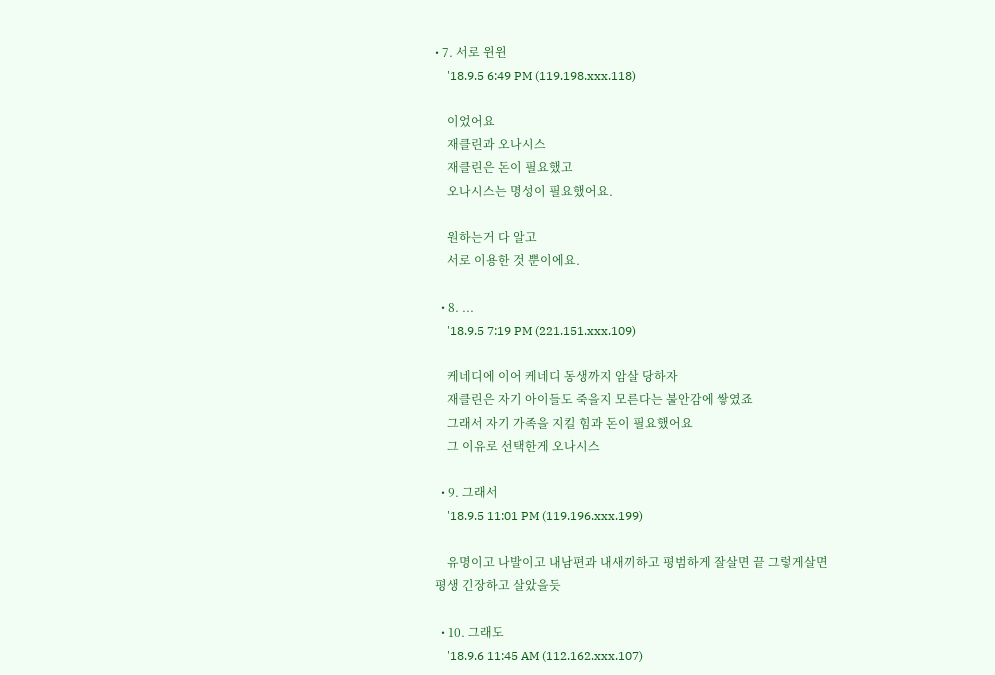• 7. 서로 윈윈
    '18.9.5 6:49 PM (119.198.xxx.118)

    이었어요
    재클린과 오나시스
    재클린은 돈이 필요했고
    오나시스는 명성이 필요했어요.

    원하는거 다 알고
    서로 이용한 것 뿐이에요.

  • 8. ...
    '18.9.5 7:19 PM (221.151.xxx.109)

    케네디에 이어 케네디 동생까지 암살 당하자
    재클린은 자기 아이들도 죽을지 모른다는 불안감에 쌓였죠
    그래서 자기 가족을 지킬 힘과 돈이 필요했어요
    그 이유로 선택한게 오나시스

  • 9. 그래서
    '18.9.5 11:01 PM (119.196.xxx.199)

    유명이고 나발이고 내남편과 내새끼하고 평범하게 잘살면 끝 그렇게살면 평생 긴장하고 살았을듯

  • 10. 그래도
    '18.9.6 11:45 AM (112.162.xxx.107)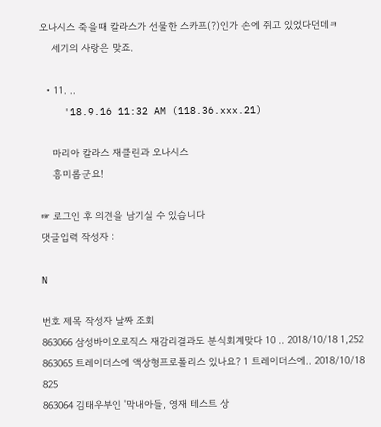오나시스 죽을때 칼라스가 선물한 스카프(?)인가 손에 쥐고 있었다던데ㅋ
    세기의 사랑은 맞죠.

  • 11. ..
    '18.9.16 11:32 AM (118.36.xxx.21)

    마리아 칼라스 재클린과 오나시스
    흥미롭군요!

☞ 로그인 후 의견을 남기실 수 있습니다
댓글입력 작성자 :

N

번호 제목 작성자 날짜 조회
863066 삼성바이오로직스 재감리결과도 분식회계맞다 10 .. 2018/10/18 1,252
863065 트레이더스에 액상형프로폴리스 있나요? 1 트레이더스에.. 2018/10/18 825
863064 김태우부인 '막내아들, 영재 테스트 상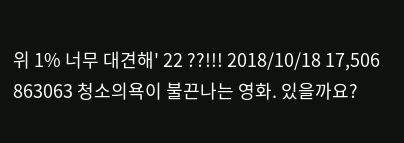위 1% 너무 대견해' 22 ??!!! 2018/10/18 17,506
863063 청소의욕이 불끈나는 영화. 있을까요?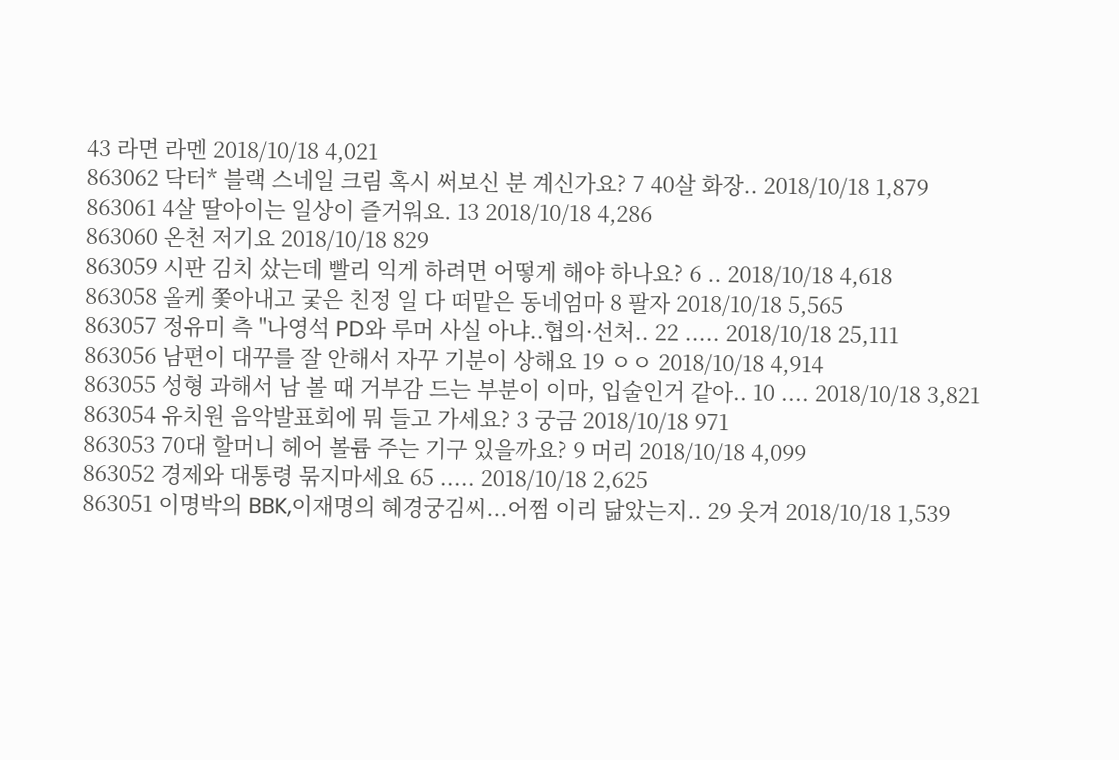43 라면 라멘 2018/10/18 4,021
863062 닥터* 블랙 스네일 크림 혹시 써보신 분 계신가요? 7 40살 화장.. 2018/10/18 1,879
863061 4살 딸아이는 일상이 즐거워요. 13 2018/10/18 4,286
863060 온천 저기요 2018/10/18 829
863059 시판 김치 샀는데 빨리 익게 하려면 어떻게 해야 하나요? 6 .. 2018/10/18 4,618
863058 올케 쫓아내고 궃은 친정 일 다 떠맡은 동네엄마 8 팔자 2018/10/18 5,565
863057 정유미 측 "나영석 PD와 루머 사실 아냐..협의·선처.. 22 ..... 2018/10/18 25,111
863056 남편이 대꾸를 잘 안해서 자꾸 기분이 상해요 19 ㅇㅇ 2018/10/18 4,914
863055 성형 과해서 남 볼 때 거부감 드는 부분이 이마, 입술인거 같아.. 10 .... 2018/10/18 3,821
863054 유치원 음악발표회에 뭐 들고 가세요? 3 궁금 2018/10/18 971
863053 70대 할머니 헤어 볼륨 주는 기구 있을까요? 9 머리 2018/10/18 4,099
863052 경제와 대통령 묶지마세요 65 ..... 2018/10/18 2,625
863051 이명박의 BBK,이재명의 혜경궁김씨...어쩜 이리 닮았는지.. 29 웃겨 2018/10/18 1,539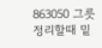863050 그릇정리할때 밑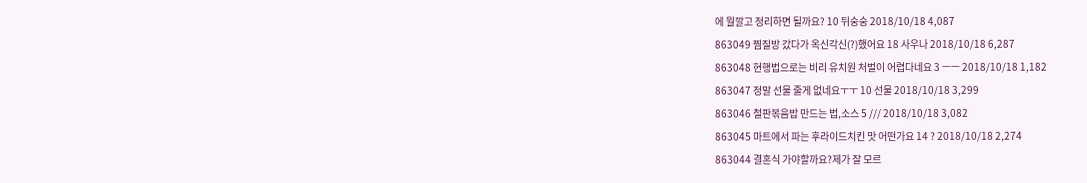에 뭘깔고 정리하면 될까요? 10 뒤숭숭 2018/10/18 4,087
863049 찜질방 갔다가 옥신각신(?)했어요 18 사우나 2018/10/18 6,287
863048 현행법으로는 비리 유치원 처벌이 어렵다네요 3 ㅡㅡ 2018/10/18 1,182
863047 정말 선물 줄게 없네요ㅜㅜ 10 선물 2018/10/18 3,299
863046 철판볶음밥 만드는 법,소스 5 /// 2018/10/18 3,082
863045 마트에서 파는 후라이드치킨 맛 어떤가요 14 ? 2018/10/18 2,274
863044 결혼식 가야할까요?제가 잘 모르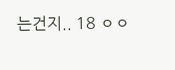는건지.. 18 ㅇㅇ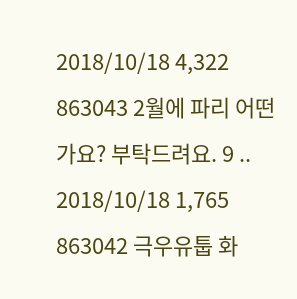2018/10/18 4,322
863043 2월에 파리 어떤가요? 부탁드려요. 9 .. 2018/10/18 1,765
863042 극우유툽 화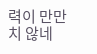력이 만만치 않네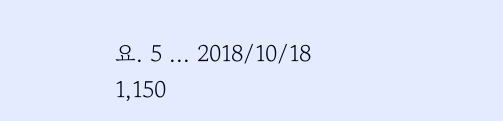요. 5 ... 2018/10/18 1,150